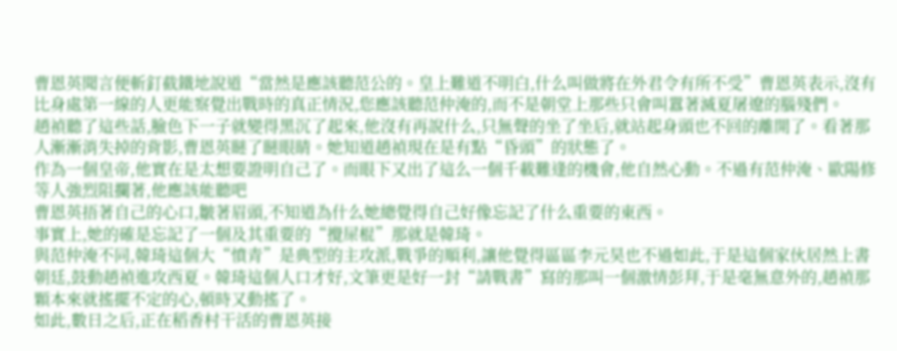曹恩英聞言便斬釘截鐵地說道“當然是應該聽范公的。皇上難道不明白,什么叫做將在外君令有所不受”曹恩英表示,沒有比身處第一線的人更能察覺出戰時的真正情況,您應該聽范仲淹的,而不是朝堂上那些只會叫囂著滅夏屠遼的腦殘們。
趙禎聽了這些話,臉色下一子就變得黑沉了起來,他沒有再說什么,只無聲的坐了坐后,就站起身頭也不回的離開了。看著那人漸漸消失掉的背影,曹恩英瞇了瞇眼睛。她知道趙禎現在是有點“昏頭”的狀態了。
作為一個皇帝,他實在是太想要證明自己了。而眼下又出了這么一個千載難逢的機會,他自然心動。不過有范仲淹、歐陽修等人強烈阻攔著,他應該能聽吧
曹恩英捂著自己的心口,皺著眉頭,不知道為什么她總覺得自己好像忘記了什么重要的東西。
事實上,她的確是忘記了一個及其重要的“攪屎棍”那就是韓琦。
與范仲淹不同,韓琦這個大“憤青”是典型的主攻派,戰爭的順利,讓他覺得區區李元昊也不過如此,于是這個家伙居然上書朝廷,鼓動趙禎進攻西夏。韓琦這個人口才好,文筆更是好一封“請戰書”寫的那叫一個激情彭拜,于是毫無意外的,趙禎那顆本來就搖擺不定的心,頓時又動搖了。
如此,數日之后,正在稻香村干活的曹恩英接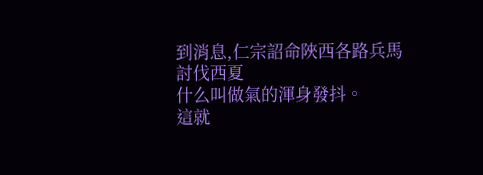到消息,仁宗詔命陜西各路兵馬討伐西夏
什么叫做氣的渾身發抖。
這就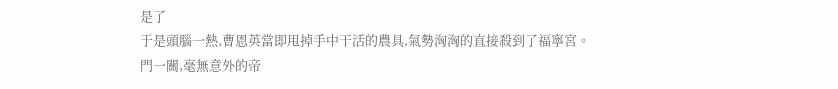是了
于是頭腦一熱,曹恩英當即甩掉手中干活的農具,氣勢洶洶的直接殺到了福寧宮。
門一關,毫無意外的帝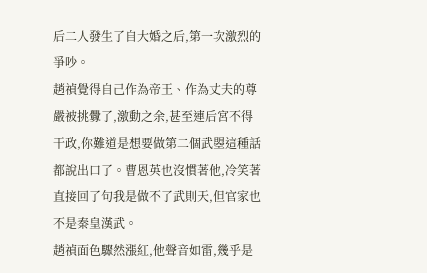后二人發生了自大婚之后,第一次激烈的爭吵。
趙禎覺得自己作為帝王、作為丈夫的尊嚴被挑釁了,激動之余,甚至連后宮不得干政,你難道是想要做第二個武曌這種話都說出口了。曹恩英也沒慣著他,冷笑著直接回了句我是做不了武則天,但官家也不是秦皇漢武。
趙禎面色驟然漲紅,他聲音如雷,幾乎是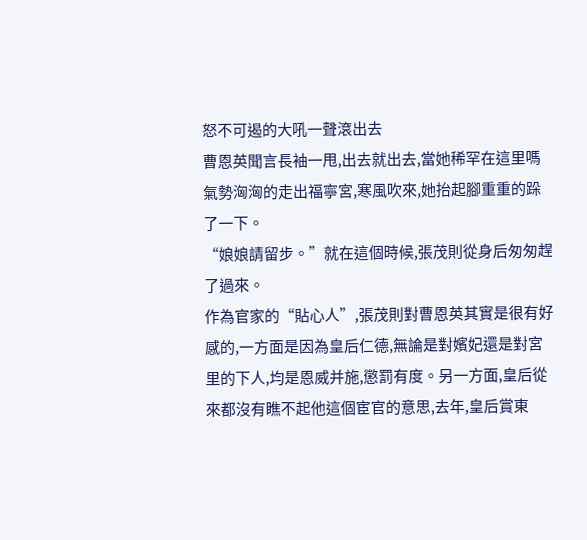怒不可遏的大吼一聲滾出去
曹恩英聞言長袖一甩,出去就出去,當她稀罕在這里嗎
氣勢洶洶的走出福寧宮,寒風吹來,她抬起腳重重的跺了一下。
“娘娘請留步。”就在這個時候,張茂則從身后匆匆趕了過來。
作為官家的“貼心人”,張茂則對曹恩英其實是很有好感的,一方面是因為皇后仁德,無論是對嬪妃還是對宮里的下人,均是恩威并施,懲罰有度。另一方面,皇后從來都沒有瞧不起他這個宦官的意思,去年,皇后賞東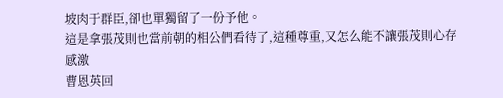坡肉于群臣,卻也單獨留了一份予他。
這是拿張茂則也當前朝的相公們看待了,這種尊重,又怎么能不讓張茂則心存感激
曹恩英回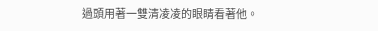過頭用著一雙清凌凌的眼睛看著他。